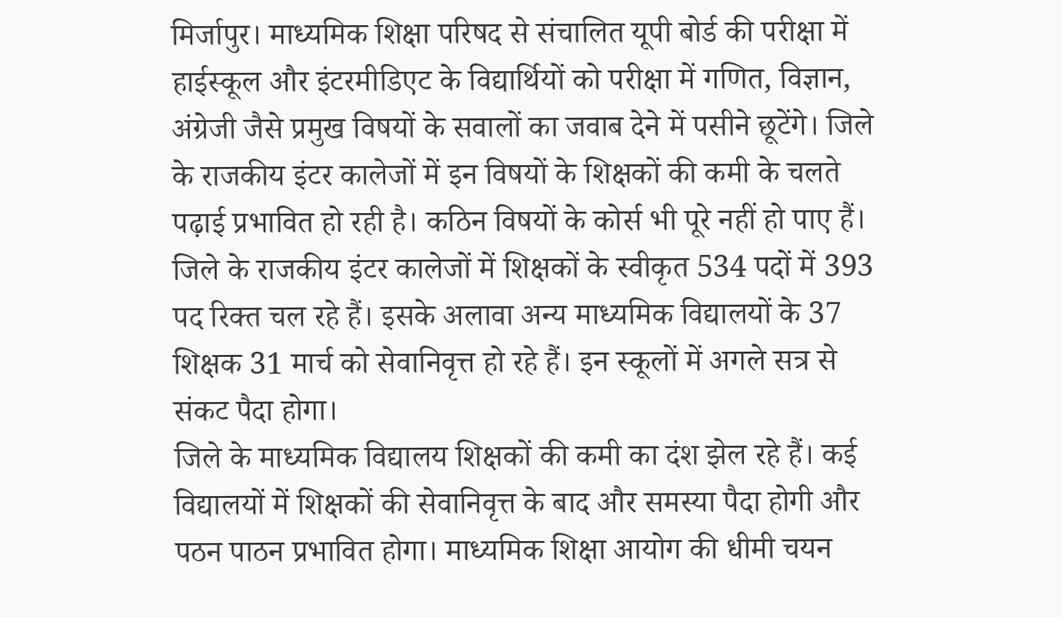मिर्जापुर। माध्यमिक शिक्षा परिषद से संचालित यूपी बोर्ड की परीक्षा में हाईस्कूल और इंटरमीडिएट के विद्यार्थियों को परीक्षा में गणित, विज्ञान, अंग्रेजी जैसे प्रमुख विषयों के सवालों का जवाब देने में पसीने छूटेंगे। जिले के राजकीय इंटर कालेजों में इन विषयों के शिक्षकों की कमी के चलते पढ़ाई प्रभावित हो रही है। कठिन विषयों के कोर्स भी पूरे नहीं हो पाए हैं। जिले के राजकीय इंटर कालेजों में शिक्षकों के स्वीकृत 534 पदों में 393 पद रिक्त चल रहे हैं। इसके अलावा अन्य माध्यमिक विद्यालयों के 37 शिक्षक 31 मार्च को सेवानिवृत्त हो रहे हैं। इन स्कूलों में अगले सत्र से संकट पैदा होगा।
जिले के माध्यमिक विद्यालय शिक्षकों की कमी का दंश झेल रहे हैं। कई विद्यालयों में शिक्षकों की सेवानिवृत्त के बाद और समस्या पैदा होगी और पठन पाठन प्रभावित होगा। माध्यमिक शिक्षा आयोग की धीमी चयन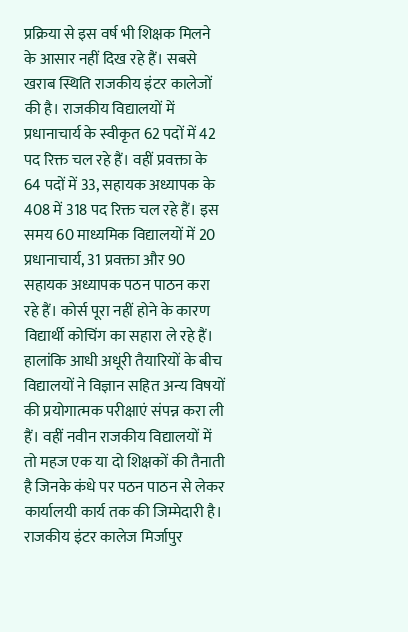प्रक्रिया से इस वर्ष भी शिक्षक मिलने के आसार नहीं दिख रहे हैं। सबसे खराब स्थिति राजकीय इंटर कालेजों की है। राजकीय विद्यालयों में प्रधानाचार्य के स्वीकृत 62 पदों में 42 पद रिक्त चल रहे हैं। वहीं प्रवक्ता के 64 पदों में 33, सहायक अध्यापक के 408 में 318 पद रिक्त चल रहे हैं। इस समय 60 माध्यमिक विद्यालयों में 20 प्रधानाचार्य, 31 प्रवक्ता और 90 सहायक अध्यापक पठन पाठन करा रहे हैं। कोर्स पूरा नहीं होने के कारण विद्यार्थी कोचिंग का सहारा ले रहे हैं। हालांकि आधी अधूरी तैयारियों के बीच विद्यालयों ने विज्ञान सहित अन्य विषयों की प्रयोगात्मक परीक्षाएं संपन्न करा ली हैं। वहीं नवीन राजकीय विद्यालयों में तो महज एक या दो शिक्षकों की तैनाती है जिनके कंधे पर पठन पाठन से लेकर कार्यालयी कार्य तक की जिम्मेदारी है। राजकीय इंटर कालेज मिर्जापुर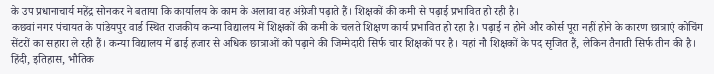के उप प्रधानाचार्य महेंद्र सोनकर ने बताया कि कार्यालय के काम के अलावा वह अंग्रेजी पढ़ाते हैं। शिक्षकों की कमी से पढ़ाई प्रभावित हो रही है।
कछवां नगर पंचायत के पांडेयपुर वार्ड स्थित राजकीय कन्या विद्यालय में शिक्षकों की कमी के चलते शिक्षण कार्य प्रभावित हो रहा है। पढ़ाई न होने और कोर्स पूरा नहीं होने के कारण छात्राएं कोचिंग सेंटरों का सहारा ले रही हैं। कन्या विद्यालय में ढाई हजार से अधिक छात्राओं को पढ़ाने की जिम्मेदारी सिर्फ चार शिक्षकों पर है। यहां नौ शिक्षकों के पद सृजित हैं, लेकिन तैनाती सिर्फ तीन की है। हिंदी, इतिहास, भौतिक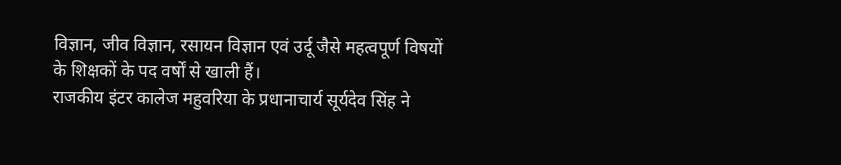विज्ञान, जीव विज्ञान, रसायन विज्ञान एवं उर्दू जैसे महत्वपूर्ण विषयों के शिक्षकों के पद वर्षों से खाली हैं।
राजकीय इंटर कालेज महुवरिया के प्रधानाचार्य सूर्यदेव सिंह ने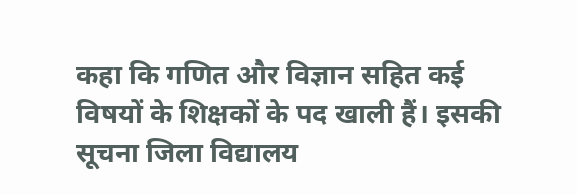कहा कि गणित और विज्ञान सहित कई विषयों के शिक्षकों के पद खाली हैं। इसकी सूचना जिला विद्यालय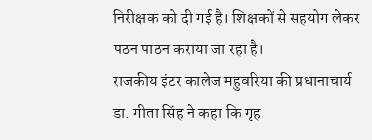निरीक्षक को दी गई है। शिक्षकों से सहयोग लेकर पठन पाठन कराया जा रहा है।
राजकीय इंटर कालेज महुवरिया की प्रधानाचार्य डा. गीता सिंह ने कहा कि गृह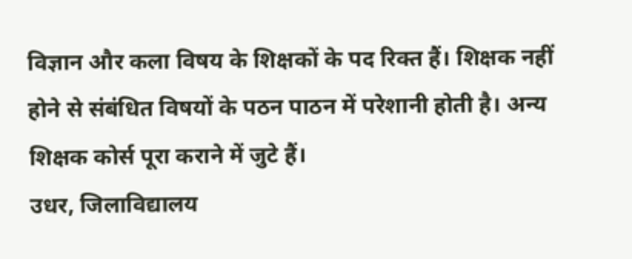विज्ञान और कला विषय के शिक्षकों के पद रिक्त हैं। शिक्षक नहीं होने से संबंधित विषयों के पठन पाठन में परेशानी होती है। अन्य शिक्षक कोर्स पूरा कराने में जुटे हैं।
उधर, जिलाविद्यालय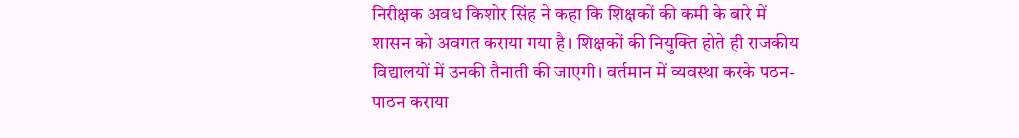निरीक्षक अवध किशोर सिंह ने कहा कि शिक्षकों की कमी के बारे में शासन को अवगत कराया गया है। शिक्षकों की नियुक्ति होते ही राजकीय विद्यालयों में उनकी तैनाती की जाएगी। वर्तमान में व्यवस्था करके पठन-पाठन कराया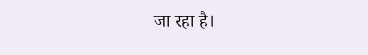जा रहा है।